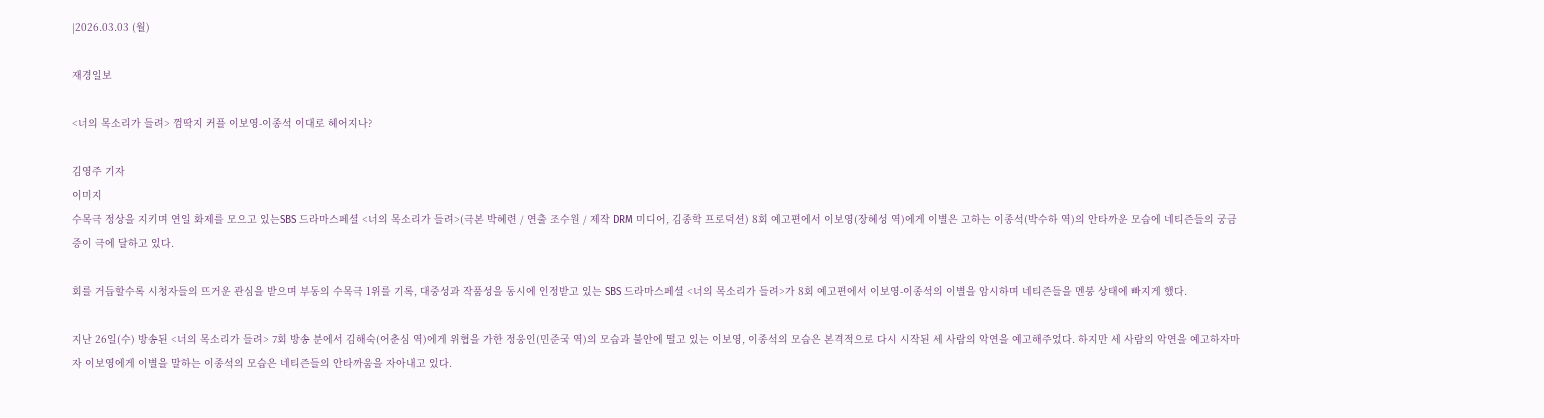|2026.03.03 (월)

재경일보

<너의 목소리가 들려> 껌딱지 커플 이보영-이종석 이대로 헤어지나?

김영주 기자
이미지
수목극 정상을 지키며 연일 화제를 모으고 있는SBS 드라마스페셜 <너의 목소리가 들려>(극본 박혜련 / 연출 조수원 / 제작 DRM 미디어, 김종학 프로덕션) 8회 예고편에서 이보영(장혜성 역)에게 이별은 고하는 이종석(박수하 역)의 안타까운 모습에 네티즌들의 궁금증이 극에 달하고 있다.

회를 거듭할수록 시청자들의 뜨거운 관심을 받으며 부동의 수목극 1위를 기록, 대중성과 작품성을 동시에 인정받고 있는 SBS 드라마스페셜 <너의 목소리가 들려>가 8회 예고편에서 이보영-이종석의 이별을 암시하며 네티즌들을 멘붕 상태에 빠지게 했다.

지난 26일(수) 방송된 <너의 목소리가 들려> 7회 방송 분에서 김해숙(어춘심 역)에게 위협을 가한 정웅인(민준국 역)의 모습과 불안에 떨고 있는 이보영, 이종석의 모습은 본격적으로 다시 시작된 세 사람의 악연을 예고해주었다. 하지만 세 사람의 악연을 예고하자마자 이보영에게 이별을 말하는 이종석의 모습은 네티즌들의 안타까움을 자아내고 있다.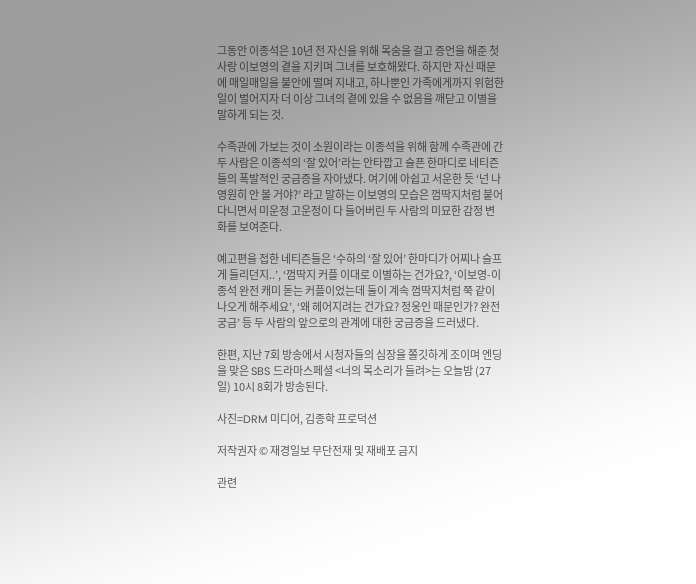그동안 이종석은 10년 전 자신을 위해 목숨을 걸고 증언을 해준 첫사랑 이보영의 곁을 지키며 그녀를 보호해왔다. 하지만 자신 때문에 매일매일을 불안에 떨며 지내고, 하나뿐인 가족에게까지 위험한 일이 벌어지자 더 이상 그녀의 곁에 있을 수 없음을 깨닫고 이별을 말하게 되는 것.

수족관에 가보는 것이 소원이라는 이종석을 위해 함께 수족관에 간 두 사람은 이종석의 ‘잘 있어’라는 안타깝고 슬픈 한마디로 네티즌들의 폭발적인 궁금증을 자아냈다. 여기에 아쉽고 서운한 듯 ‘넌 나 영원히 안 볼 거야?’ 라고 말하는 이보영의 모습은 껌딱지처럼 붙어 다니면서 미운정 고운정이 다 들어버린 두 사람의 미묘한 감정 변화를 보여준다.

예고편을 접한 네티즌들은 ‘수하의 ‘잘 있어’ 한마디가 어찌나 슬프게 들리던지..’, ‘껌딱지 커플 이대로 이별하는 건가요?, ‘이보영-이종석 완전 캐미 돋는 커플이었는데 둘이 계속 껌딱지처럼 쭉 같이 나오게 해주세요’, ‘왜 헤어지려는 건가요? 정웅인 때문인가? 완전 궁금’ 등 두 사람의 앞으로의 관계에 대한 궁금증을 드러냈다.

한편, 지난 7회 방송에서 시청자들의 심장을 쫄깃하게 조이며 엔딩을 맞은 SBS 드라마스페셜 <너의 목소리가 들려>는 오늘밤 (27일) 10시 8회가 방송된다.

사진=DRM 미디어, 김종학 프로덕션

저작권자 © 재경일보 무단전재 및 재배포 금지

관련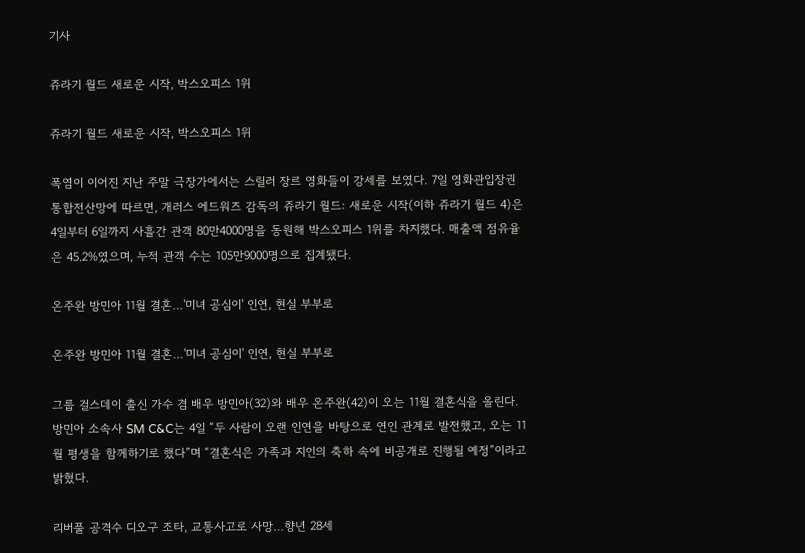기사

쥬라기 월드 새로운 시작, 박스오피스 1위

쥬라기 월드 새로운 시작, 박스오피스 1위

폭염이 이어진 지난 주말 극장가에서는 스릴러 장르 영화들이 강세를 보였다. 7일 영화관입장권 통합전산망에 따르면, 개러스 에드워즈 감독의 쥬라기 월드: 새로운 시작(이하 쥬라기 월드 4)은 4일부터 6일까지 사흘간 관객 80만4000명을 동원해 박스오피스 1위를 차지했다. 매출액 점유율은 45.2%였으며, 누적 관객 수는 105만9000명으로 집계됐다.

온주완 방민아 11월 결혼…'미녀 공심이' 인연, 현실 부부로

온주완 방민아 11월 결혼…'미녀 공심이' 인연, 현실 부부로

그룹 걸스데이 출신 가수 겸 배우 방민아(32)와 배우 온주완(42)이 오는 11월 결혼식을 올린다. 방민아 소속사 SM C&C는 4일 “두 사람이 오랜 인연을 바탕으로 연인 관계로 발전했고, 오는 11월 평생을 함께하기로 했다”며 “결혼식은 가족과 지인의 축하 속에 비공개로 진행될 예정”이라고 밝혔다.

리버풀 공격수 디오구 조타, 교통사고로 사망…향년 28세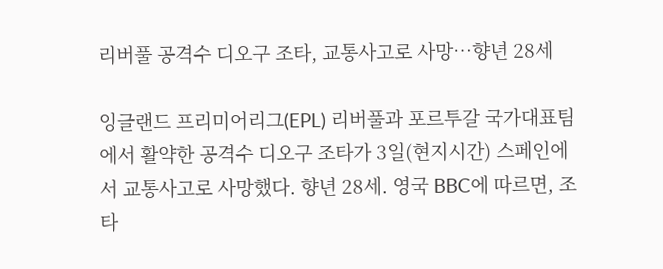리버풀 공격수 디오구 조타, 교통사고로 사망…향년 28세

잉글랜드 프리미어리그(EPL) 리버풀과 포르투갈 국가대표팀에서 활약한 공격수 디오구 조타가 3일(현지시간) 스페인에서 교통사고로 사망했다. 향년 28세. 영국 BBC에 따르면, 조타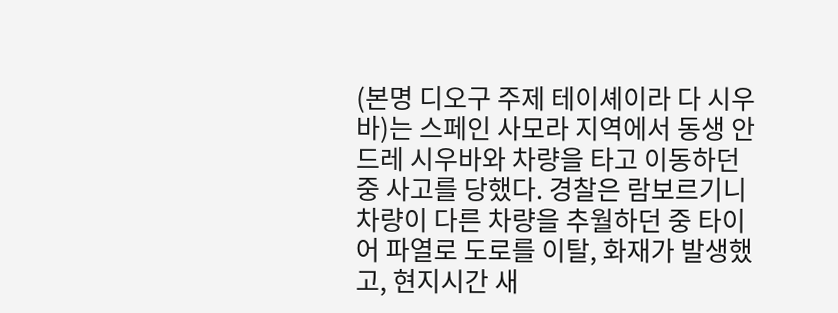(본명 디오구 주제 테이셰이라 다 시우바)는 스페인 사모라 지역에서 동생 안드레 시우바와 차량을 타고 이동하던 중 사고를 당했다. 경찰은 람보르기니 차량이 다른 차량을 추월하던 중 타이어 파열로 도로를 이탈, 화재가 발생했고, 현지시간 새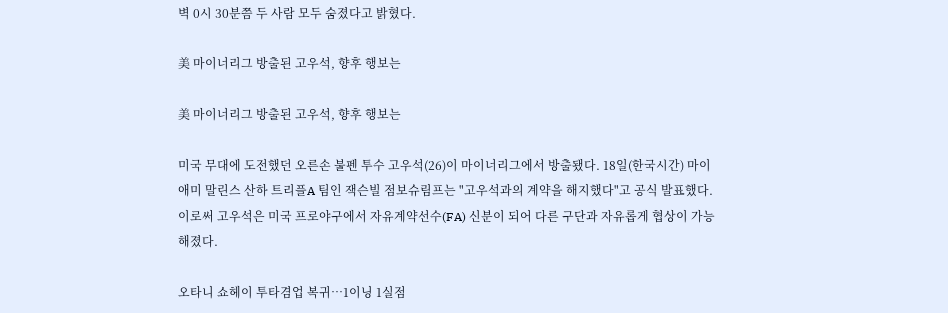벽 0시 30분쯤 두 사람 모두 숨졌다고 밝혔다.

美 마이너리그 방출된 고우석, 향후 행보는

美 마이너리그 방출된 고우석, 향후 행보는

미국 무대에 도전했던 오른손 불펜 투수 고우석(26)이 마이너리그에서 방출됐다. 18일(한국시간) 마이애미 말린스 산하 트리플A 팀인 잭슨빌 점보슈림프는 "고우석과의 계약을 해지했다"고 공식 발표했다. 이로써 고우석은 미국 프로야구에서 자유계약선수(FA) 신분이 되어 다른 구단과 자유롭게 협상이 가능해졌다.

오타니 쇼헤이 투타겸업 복귀…1이닝 1실점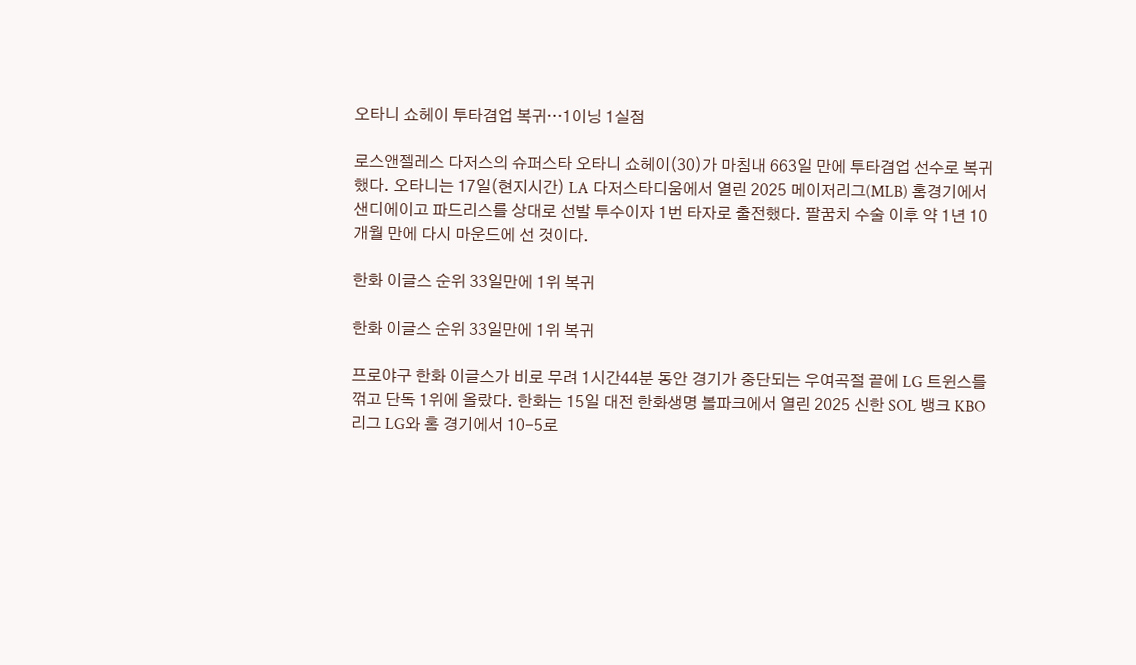오타니 쇼헤이 투타겸업 복귀…1이닝 1실점

로스앤젤레스 다저스의 슈퍼스타 오타니 쇼헤이(30)가 마침내 663일 만에 투타겸업 선수로 복귀했다. 오타니는 17일(현지시간) LA 다저스타디움에서 열린 2025 메이저리그(MLB) 홈경기에서 샌디에이고 파드리스를 상대로 선발 투수이자 1번 타자로 출전했다. 팔꿈치 수술 이후 약 1년 10개월 만에 다시 마운드에 선 것이다.

한화 이글스 순위 33일만에 1위 복귀

한화 이글스 순위 33일만에 1위 복귀

프로야구 한화 이글스가 비로 무려 1시간44분 동안 경기가 중단되는 우여곡절 끝에 LG 트윈스를 꺾고 단독 1위에 올랐다. 한화는 15일 대전 한화생명 볼파크에서 열린 2025 신한 SOL 뱅크 KBO리그 LG와 홈 경기에서 10-5로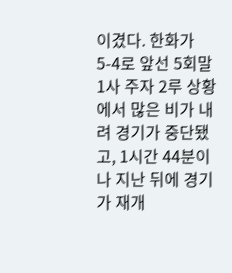이겼다. 한화가 5-4로 앞선 5회말 1사 주자 2루 상황에서 많은 비가 내려 경기가 중단됐고, 1시간 44분이나 지난 뒤에 경기가 재개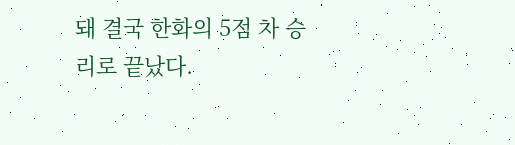돼 결국 한화의 5점 차 승리로 끝났다.